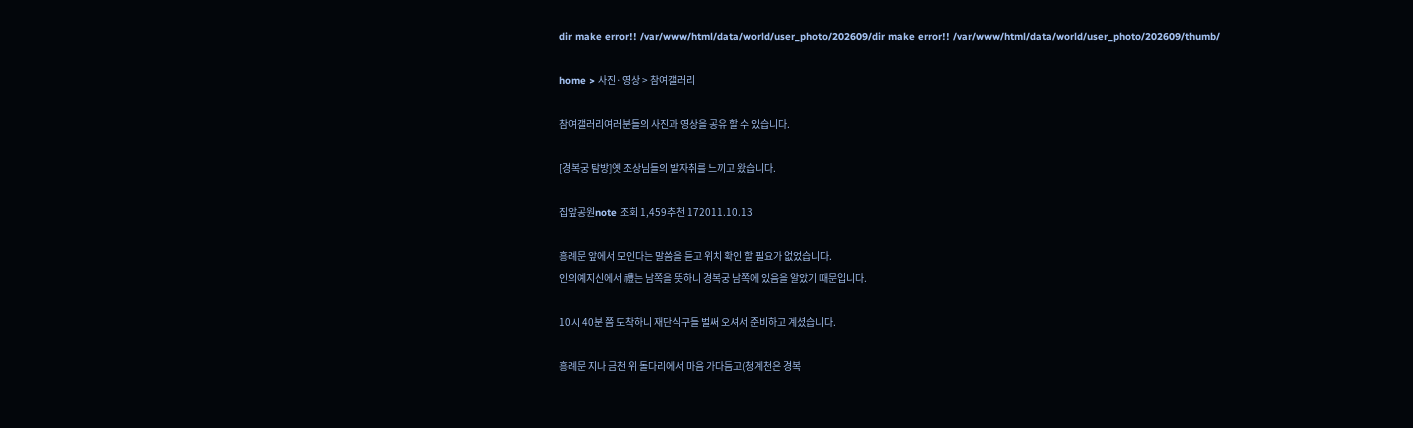dir make error!! /var/www/html/data/world/user_photo/202609/dir make error!! /var/www/html/data/world/user_photo/202609/thumb/

home > 사진·영상 > 참여갤러리

참여갤러리여러분들의 사진과 영상을 공유 할 수 있습니다.

[경복궁 탐방]옛 조상님들의 발자취를 느끼고 왔습니다.

집앞공원note 조회 1,459추천 172011.10.13

흥례문 앞에서 모인다는 말씀을 듣고 위치 확인 할 필요가 없었습니다.
인의예지신에서 禮는 남쪽을 뜻하니 경복궁 남쪽에 있음을 알았기 때문입니다.

10시 40분 쯤 도착하니 재단식구들 벌써 오셔서 준비하고 계셨습니다.

흥례문 지나 금천 위 돌다리에서 마음 가다듬고(청계천은 경복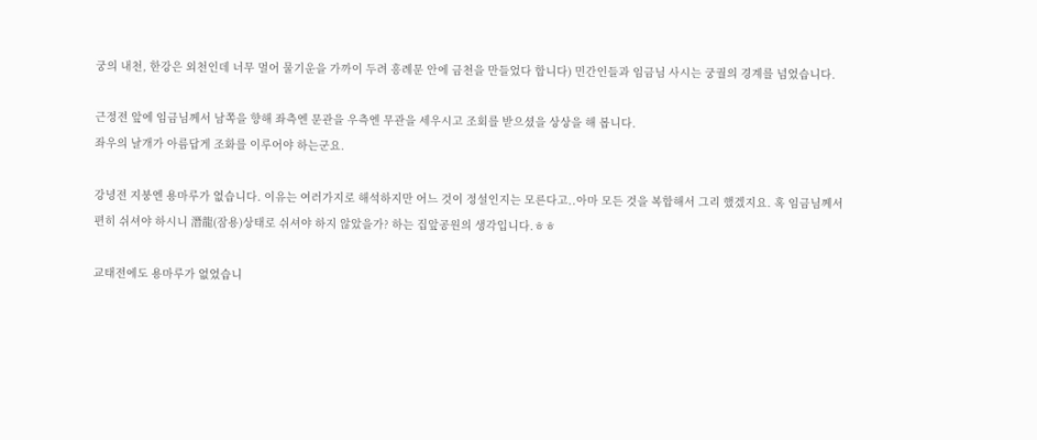궁의 내천, 한강은 외천인데 너무 멀어 물기운을 가까이 두려 흥례문 안에 금천을 만들었다 합니다) 민간인들과 임금님 사시는 궁궐의 경계를 넘었습니다.

근정전 앞에 임금님께서 남쪽을 향해 좌측엔 문관을 우측엔 무관을 세우시고 조회를 받으셨을 상상을 해 봅니다.
좌우의 날개가 아름답게 조화를 이루어야 하는군요.

강녕전 지붕엔 용마루가 없습니다. 이유는 여러가지로 해석하지만 어느 것이 정설인지는 모른다고..아마 모든 것을 복합해서 그리 했겠지요. 혹 임금님께서 편히 쉬셔야 하시니 潛龍(잠용)상태로 쉬셔야 하지 않았을가? 하는 집앞공원의 생각입니다.ㅎㅎ

교태전에도 용마루가 없었습니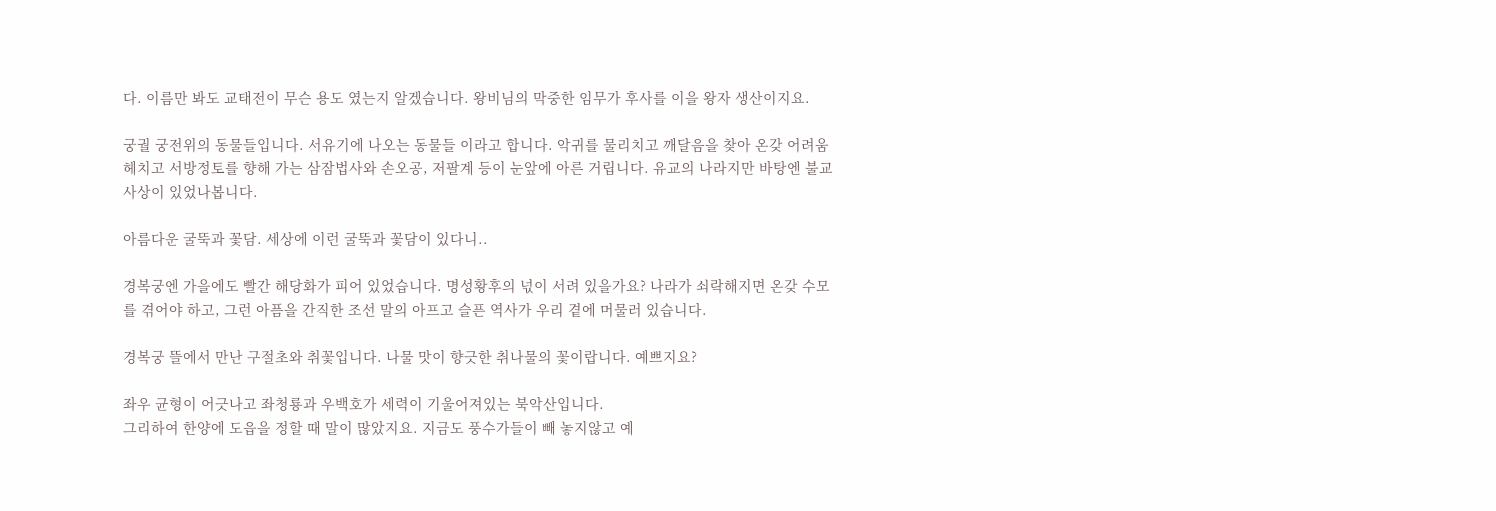다. 이름만 봐도 교태전이 무슨 용도 였는지 알겠습니다. 왕비님의 막중한 임무가 후사를 이을 왕자 생산이지요.

궁궐 궁전위의 동물들입니다. 서유기에 나오는 동물들 이라고 합니다. 악귀를 물리치고 깨달음을 찾아 온갖 어려움 헤치고 서방정토를 향해 가는 삼잠법사와 손오공, 저팔계 등이 눈앞에 아른 거립니다. 유교의 나라지만 바탕엔 불교사상이 있었나봅니다.

아름다운 굴뚝과 꽃담. 세상에 이런 굴뚝과 꽃담이 있다니..

경복궁엔 가을에도 빨간 해당화가 피어 있었습니다. 명성황후의 넋이 서려 있을가요? 나라가 쇠락해지면 온갖 수모를 겪어야 하고, 그런 아픔을 간직한 조선 말의 아프고 슬픈 역사가 우리 곁에 머물러 있습니다.

경복궁 뜰에서 만난 구절초와 취꽃입니다. 나물 맛이 향긋한 취나물의 꽃이랍니다. 예쁘지요?

좌우 균형이 어긋나고 좌청룡과 우백호가 세력이 기울어져있는 북악산입니다.
그리하여 한양에 도읍을 정할 때 말이 많았지요. 지금도 풍수가들이 빼 놓지않고 예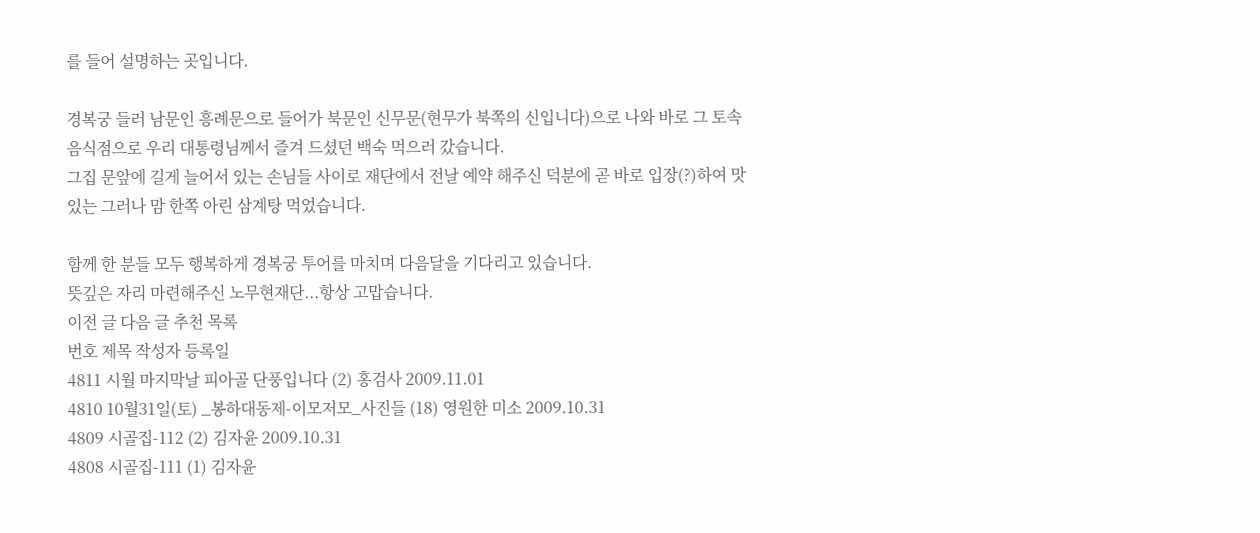를 들어 설명하는 곳입니다.

경복궁 들러 남문인 흥례문으로 들어가 북문인 신무문(현무가 북쪽의 신입니다)으로 나와 바로 그 토속 음식점으로 우리 대통령님께서 즐겨 드셨던 백숙 먹으러 갔습니다.
그집 문앞에 길게 늘어서 있는 손님들 사이로 재단에서 전날 예약 해주신 덕분에 곧 바로 입장(?)하여 맛있는 그러나 맘 한쪽 아린 삼계탕 먹었습니다.

함께 한 분들 모두 행복하게 경복궁 투어를 마치며 다음달을 기다리고 있습니다.
뜻깊은 자리 마련해주신 노무현재단...항상 고맙습니다.
이전 글 다음 글 추천 목록
번호 제목 작성자 등록일
4811 시월 마지막날 피아골 단풍입니다 (2) 홍검사 2009.11.01
4810 10월31일(토) _봉하대동제-이모저모_사진들 (18) 영원한 미소 2009.10.31
4809 시골집-112 (2) 김자윤 2009.10.31
4808 시골집-111 (1) 김자윤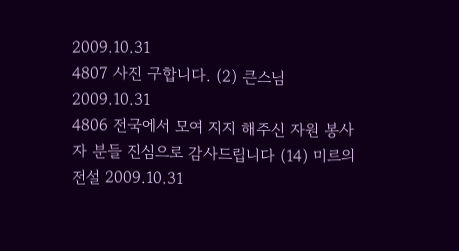2009.10.31
4807 사진 구합니다. (2) 큰스님 2009.10.31
4806 전국에서 모여 지지 해주신 자원 봉사자 분들 진심으로 감사드립니다 (14) 미르의전설 2009.10.31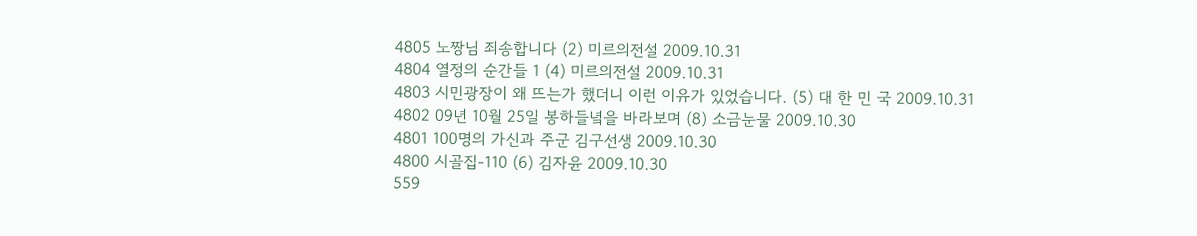4805 노짱님 죄송합니다 (2) 미르의전설 2009.10.31
4804 열정의 순간들 1 (4) 미르의전설 2009.10.31
4803 시민광장이 왜 뜨는가 했더니 이런 이유가 있었습니다. (5) 대 한 민 국 2009.10.31
4802 09년 10월 25일 봉하들녘을 바라보며 (8) 소금눈물 2009.10.30
4801 100명의 가신과 주군 김구선생 2009.10.30
4800 시골집-110 (6) 김자윤 2009.10.30
559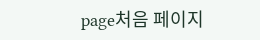page처음 페이지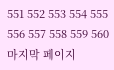551 552 553 554 555 556 557 558 559 560 마지막 페이지